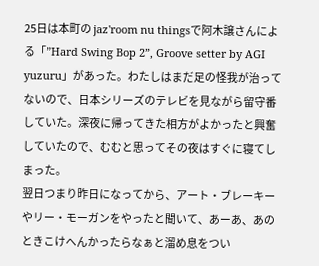25日は本町の jaz'room nu thingsで阿木譲さんによる「”Hard Swing Bop 2”, Groove setter by AGI yuzuru」があった。わたしはまだ足の怪我が治ってないので、日本シリーズのテレビを見ながら留守番していた。深夜に帰ってきた相方がよかったと興奮していたので、むむと思ってその夜はすぐに寝てしまった。
翌日つまり昨日になってから、アート・ブレーキーやリー・モーガンをやったと聞いて、あーあ、あのときこけへんかったらなぁと溜め息をつい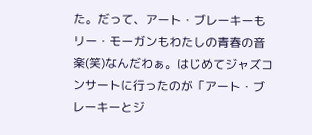た。だって、アート・ブレーキーもリー・モーガンもわたしの青春の音楽(笑)なんだわぁ。はじめてジャズコンサートに行ったのが「アート・ブレーキーとジ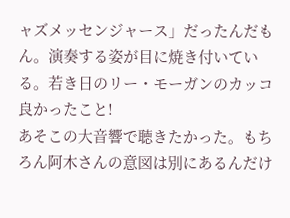ャズメッセンジャース」だったんだもん。演奏する姿が目に焼き付いている。若き日のリー・モーガンのカッコ良かったこと!
あそこの大音響で聴きたかった。もちろん阿木さんの意図は別にあるんだけ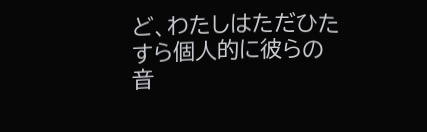ど、わたしはただひたすら個人的に彼らの音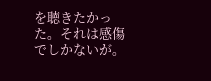を聴きたかった。それは感傷でしかないが。